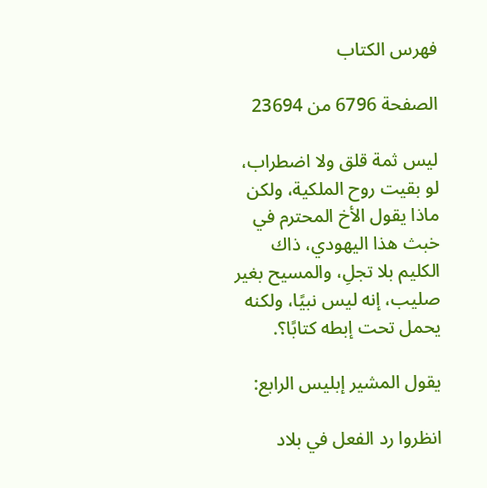فهرس الكتاب

الصفحة 6796 من 23694

ليس ثمة قلق ولا اضطراب، لو بقيت روح الملكية، ولكن ماذا يقول الأخ المحترم في خبث هذا اليهودي، ذاك الكليم بلا تجلِ، والمسيح بغير صليب، إنه ليس نبيًا، ولكنه يحمل تحت إبطه كتابًا؟.

يقول المشير إبليس الرابع:

انظروا رد الفعل في بلاد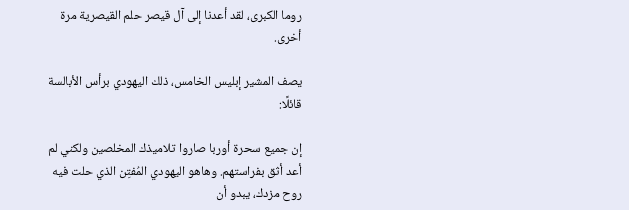روما الكبرى، لقد أعدنا إلى آل قيصر حلم القيصرية مرة أخرى.

يصف المشير إبليس الخامس، ذلك اليهودي برأس الأبالسة قائلًا:

إن جميع سحرة أوربا صاروا تلاميذك المخلصين ولكني لم أعد أثق بفراستهم. وهاهو اليهودي المُفتِن الذي حلت فيه روح مزدك، يبدو أن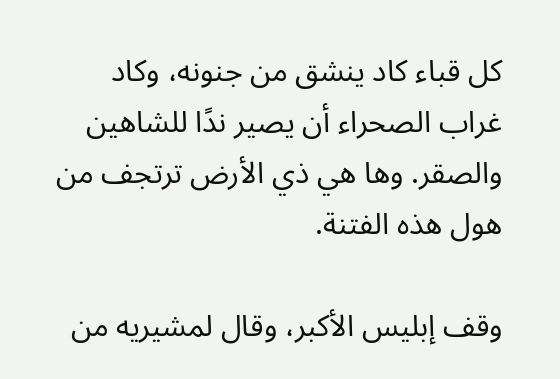كل قباء كاد ينشق من جنونه، وكاد غراب الصحراء أن يصير ندًا للشاهين والصقر. وها هي ذي الأرض ترتجف من هول هذه الفتنة.

وقف إبليس الأكبر، وقال لمشيريه من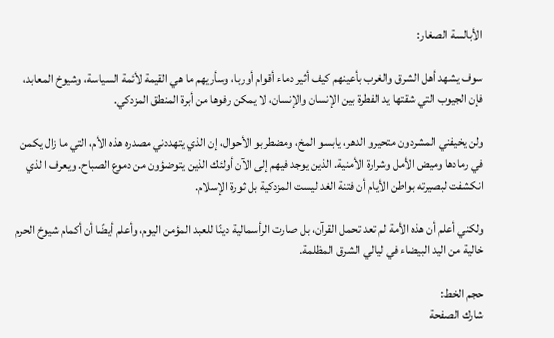الأبالسة الصغار:

سوف يشهد أهل الشرق والغرب بأعينهم كيف أثير دماء أقوام أوربا، وسأريهم ما هي القيمة لأئمة السياسة، وشيوخ المعابد، فإن الجيوب التي شقتها يد الفطرة بين الإنسان والإنسان، لا يمكن رفوها من أبرة المنطق المزدكي.

ولن يخيفني المشردون متحيرو الدهر، يابسو المخ، ومضطربو الأحوال، إن الذي يتهددني مصدره هذه الأم، التي ما زال يكمن في رمادها وميض الأمل وشرارة الأمنية. الذين يوجد فيهم إلى الآن أولئك الذين يتوضؤون من دموع الصباح. ويعرف ا لذي انكشفت لبصيرته بواطن الأيام أن فتنة الغد ليست المزدكية بل ثورة الإسلام.

ولكني أعلم أن هذه الأمة لم تعد تحمل القرآن، بل صارت الرأسمالية دينًا للعبد المؤمن اليوم، وأعلم أيضًا أن أكمام شيوخ الحرم خالية من اليد البيضاء في ليالي الشرق المظلمة.

حجم الخط:
شارك الصفحة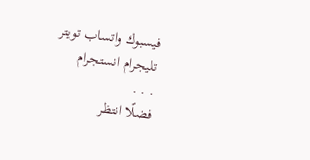فيسبوك واتساب تويتر تليجرام انستجرام
. . .
فضلًا انتظر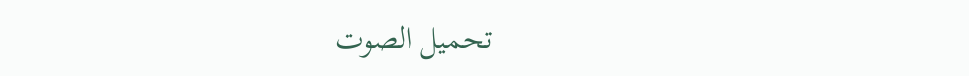تحميل الصوت